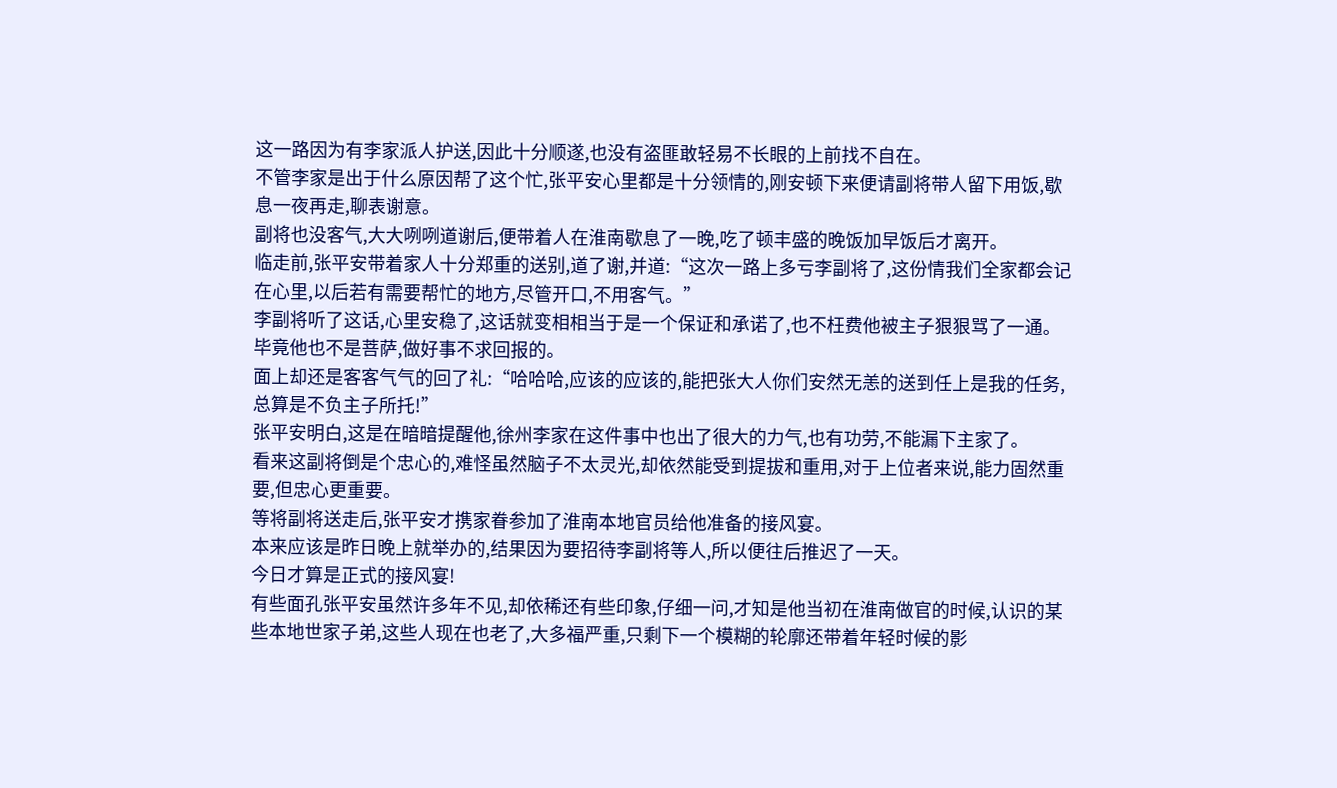这一路因为有李家派人护送,因此十分顺遂,也没有盗匪敢轻易不长眼的上前找不自在。
不管李家是出于什么原因帮了这个忙,张平安心里都是十分领情的,刚安顿下来便请副将带人留下用饭,歇息一夜再走,聊表谢意。
副将也没客气,大大咧咧道谢后,便带着人在淮南歇息了一晚,吃了顿丰盛的晚饭加早饭后才离开。
临走前,张平安带着家人十分郑重的送别,道了谢,并道:“这次一路上多亏李副将了,这份情我们全家都会记在心里,以后若有需要帮忙的地方,尽管开口,不用客气。”
李副将听了这话,心里安稳了,这话就变相相当于是一个保证和承诺了,也不枉费他被主子狠狠骂了一通。
毕竟他也不是菩萨,做好事不求回报的。
面上却还是客客气气的回了礼:“哈哈哈,应该的应该的,能把张大人你们安然无恙的送到任上是我的任务,总算是不负主子所托!”
张平安明白,这是在暗暗提醒他,徐州李家在这件事中也出了很大的力气,也有功劳,不能漏下主家了。
看来这副将倒是个忠心的,难怪虽然脑子不太灵光,却依然能受到提拔和重用,对于上位者来说,能力固然重要,但忠心更重要。
等将副将送走后,张平安才携家眷参加了淮南本地官员给他准备的接风宴。
本来应该是昨日晚上就举办的,结果因为要招待李副将等人,所以便往后推迟了一天。
今日才算是正式的接风宴!
有些面孔张平安虽然许多年不见,却依稀还有些印象,仔细一问,才知是他当初在淮南做官的时候,认识的某些本地世家子弟,这些人现在也老了,大多福严重,只剩下一个模糊的轮廓还带着年轻时候的影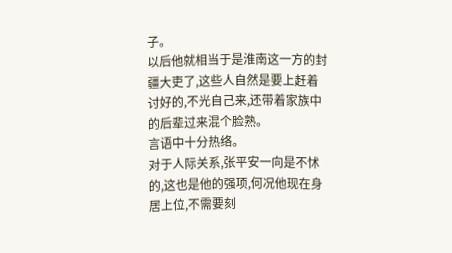子。
以后他就相当于是淮南这一方的封疆大吏了,这些人自然是要上赶着讨好的,不光自己来,还带着家族中的后辈过来混个脸熟。
言语中十分热络。
对于人际关系,张平安一向是不怵的,这也是他的强项,何况他现在身居上位,不需要刻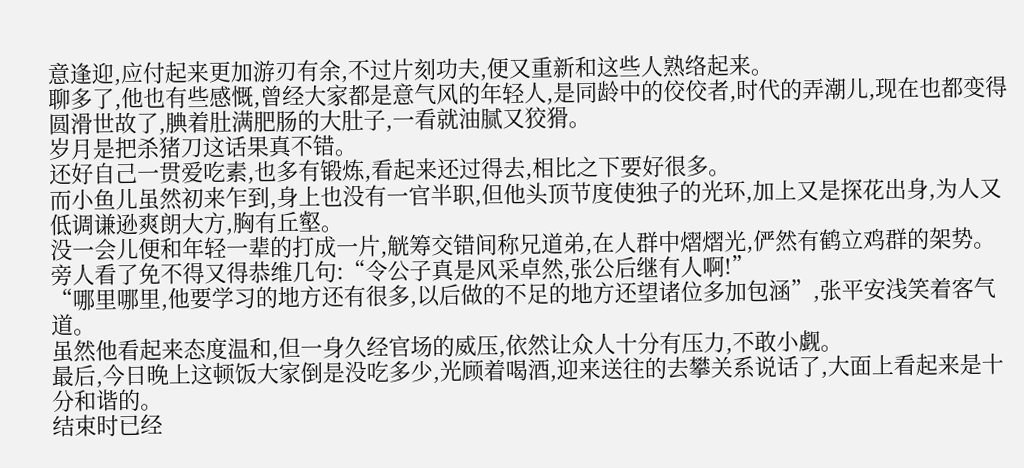意逢迎,应付起来更加游刃有余,不过片刻功夫,便又重新和这些人熟络起来。
聊多了,他也有些感慨,曾经大家都是意气风的年轻人,是同龄中的佼佼者,时代的弄潮儿,现在也都变得圆滑世故了,腆着肚满肥肠的大肚子,一看就油腻又狡猾。
岁月是把杀猪刀这话果真不错。
还好自己一贯爱吃素,也多有锻炼,看起来还过得去,相比之下要好很多。
而小鱼儿虽然初来乍到,身上也没有一官半职,但他头顶节度使独子的光环,加上又是探花出身,为人又低调谦逊爽朗大方,胸有丘壑。
没一会儿便和年轻一辈的打成一片,觥筹交错间称兄道弟,在人群中熠熠光,俨然有鹤立鸡群的架势。
旁人看了免不得又得恭维几句:“令公子真是风采卓然,张公后继有人啊!”
“哪里哪里,他要学习的地方还有很多,以后做的不足的地方还望诸位多加包涵”,张平安浅笑着客气道。
虽然他看起来态度温和,但一身久经官场的威压,依然让众人十分有压力,不敢小觑。
最后,今日晚上这顿饭大家倒是没吃多少,光顾着喝酒,迎来送往的去攀关系说话了,大面上看起来是十分和谐的。
结束时已经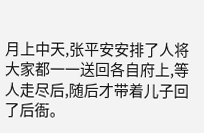月上中天,张平安安排了人将大家都一一送回各自府上,等人走尽后,随后才带着儿子回了后衙。